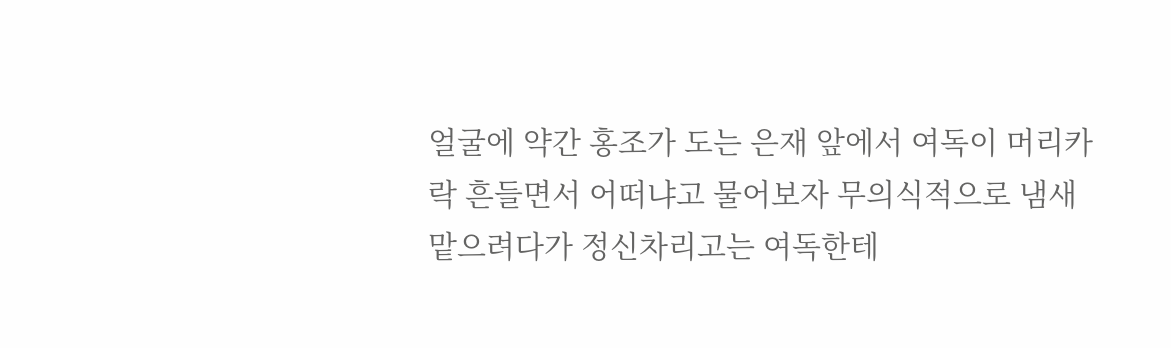얼굴에 약간 홍조가 도는 은재 앞에서 여독이 머리카락 흔들면서 어떠냐고 물어보자 무의식적으로 냄새 맡으려다가 정신차리고는 여독한테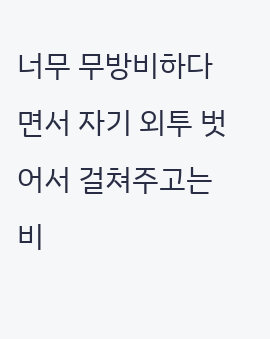너무 무방비하다면서 자기 외투 벗어서 걸쳐주고는 비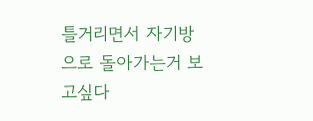틀거리면서 자기방으로 돌아가는거 보고싶다